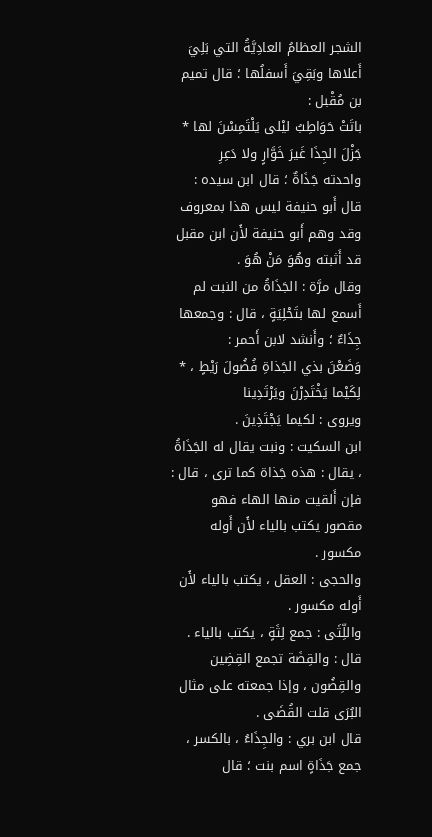الشجر العظامُ العادِيَّةُ التي بَلِيَ أَعلاها وبَقِيَ أَسفلُها ؛ قال تميم بن مُقْبل :
باتَتْ حَوَاطِبُ ليْلى يَلْتَمِسْنَ لها * جَزْلَ الجِذَا غَيرَ خَوَّارٍ ولا دَعِرِ
واحدته جَذَاةٌ ؛ قال ابن سيده : قال أَبو حنيفة ليس هذا بمعروف وقد وهم أَبو حنيفة لأَن ابن مقبل قد أَثبته وهُوَ مَنْ هُوَ .
وقال مرَّة : الجَذَاةُ من النبت لم أَسمع لها بتَحْلِيَةٍ ، قال : وجمعها جِذَاءٌ ؛ وأَنشد لابن أَحمر :
وَضَعْنَ بذي الجَذاةِ فُضُولَ رَيْطٍ ، * لِكَيْما يَخْتَدِرْنَ ويَرْتَدِينا
ويروى : لكيما يَجْتَذِينَ .
ابن السكيت : ونبت يقال له الجَذَاةُ ، يقال : هذه جَذاة كما ترى ، قال : فإن أَلقيت منها الهاء فهو مقصور يكتب بالياء لأَن أَوله مكسور .
والحجى : العقل ، يكتب بالياء لأَن أَوله مكسور .
واللِّثَى : جمع لِثَةٍ ، يكتب بالياء .
قال : والقِضَة تجمع القِضِين والقِضُون ، وإذا جمعته على مثال البُرَى قلت القُضَى .
قال ابن بري : والجِذَاءُ ، بالكسر ، جمع جَذَاةٍ اسم بنت ؛ قال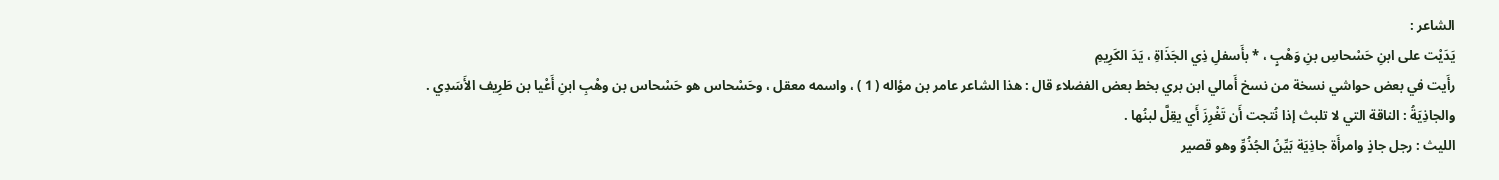الشاعر :
يَدَيْت على ابنِ حَسْحاسِ بنِ وَهْبٍ ، * بأَسفلِ ذِي الجَذَاةِ ، يَدَ الكَرِيمِ
رأَيت في بعض حواشي نسخة من نسخ أَمالي ابن بري بخط بعض الفضلاء قال : هذا الشاعر عامر بن مؤاله ( 1 ) ، واسمه معقل ، وحَسْحاس هو حَسْحاس بن وهْبِ ابنِ أَعْيا بن طَرِيف الأَسَدِي .
والجاذِيَةُ : الناقة التي لا تلبث إذا نُتجت أَن تَغْرِزَ أَي يقِلَّ لبنُها .
الليث : رجل جاذٍ وامرأَة جاذِيَة بَيِّنُ الجُذُوِّ وهو قصير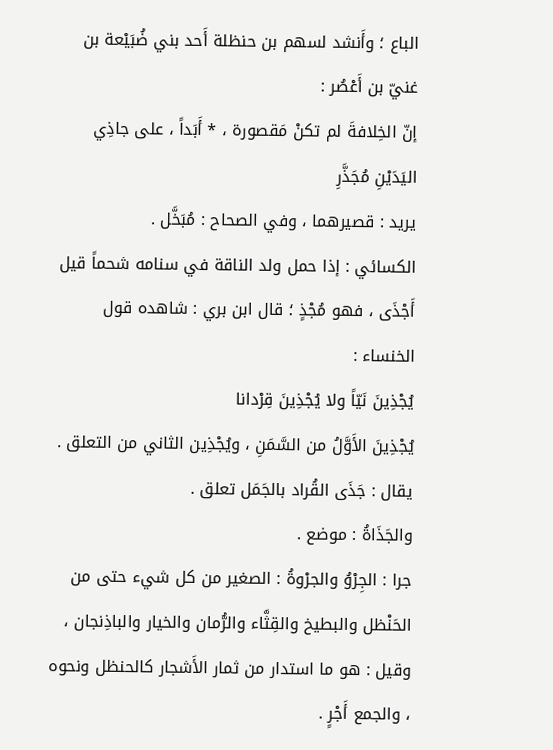الباع ؛ وأَنشد لسهم بن حنظلة أَحد بني ضُبَيْعة بن غنيّ بن أَعْصُر :
إنّ الخِلافةَ لم تكنْ مَقصورة ، * أَبَداً ، على جاذِي اليَدَيْنِ مُجَذَّرِ
يريد : قصيرهما ، وفي الصحاح : مُبَخَّل .
الكسائي : إذا حمل ولد الناقة في سنامه شحماً قيل أَجْذَى ، فهو مُجْذٍ ؛ قال ابن بري : شاهده قول الخنساء :
يُجْذِينَ نَيّاً ولا يُجْذِينَ قِرْدانا
يُجْذِينَ الأَوَّلُ من السَّمَنِ ، ويُجْذِين الثاني من التعلق .
يقال : جَذَى القُراد بالجَمَل تعلق .
والجَذَاةُ : موضع .
جرا : الجِرْوُ والجرْوةُ : الصغير من كل شيء حتى من الحَنْظل والبطيخ والقِثَّاء والرُّمان والخيار والباذِنجان ، وقيل : هو ما استدار من ثمار الأَشجار كالحنظل ونحوه ، والجمع أَجْرٍ .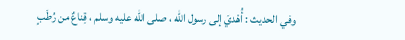وفي الحديث : أُهْديَ إلى رسول الله ، صلى الله عليه وسلم ، قِناعٌ من رُطَبٍ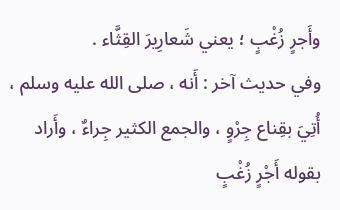وأَجرٍ زُغْبٍ ؛ يعني شَعارِيرَ القِثَّاء .
وفي حديث آخر : أَنه ، صلى الله عليه وسلم ، أُتِيَ بقِناع جِرْوٍ ، والجمع الكثير جِراءٌ ، وأَراد بقوله أَجْرٍ زُغْبٍ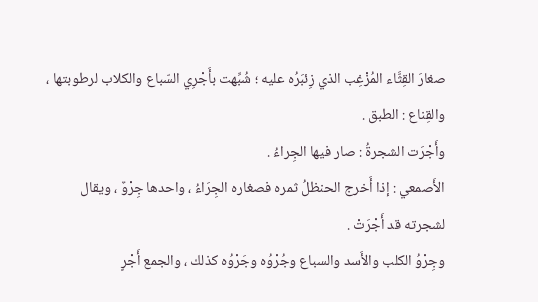صغارَ القِثَّاء المُزْغِب الذي زِئبَرُه عليه ؛ شُبِّهت بأَجْرِي السّباع والكلاب لرطوبتها ، والقِناع : الطبق .
وأَجْرَت الشجرةُ : صار فيها الجِراءُ .
الأَصمعي : إذا أَخرج الحنظلُ ثمره فصغاره الجِرَاءُ ، واحدها جِرْوٌ ، ويقال لشجرته قد أَجْرَتْ .
وجِرْوُ الكلب والأَسد والسباع وجُرْوُه وجَرْوُه كذلك ، والجمع أَجْرٍ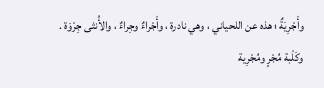وأَجْرِيَةٌ ؛ هذه عن اللحياني ، وهي نادرة ، وأَجْراءٌ وجِراءٌ ، والأُنثى جِرْوَة .
وكَلْبة مُجْرٍ ومُجْرِية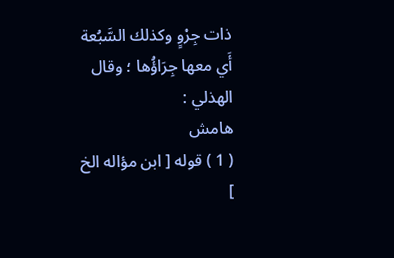ذات جِرْوٍ وكذلك السَّبُعة أَي معها جِرَاؤُها ؛ وقال الهذلي :
هامش
( 1 ) قوله [ ابن مؤاله الخ ]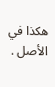هكذا في الأصل .